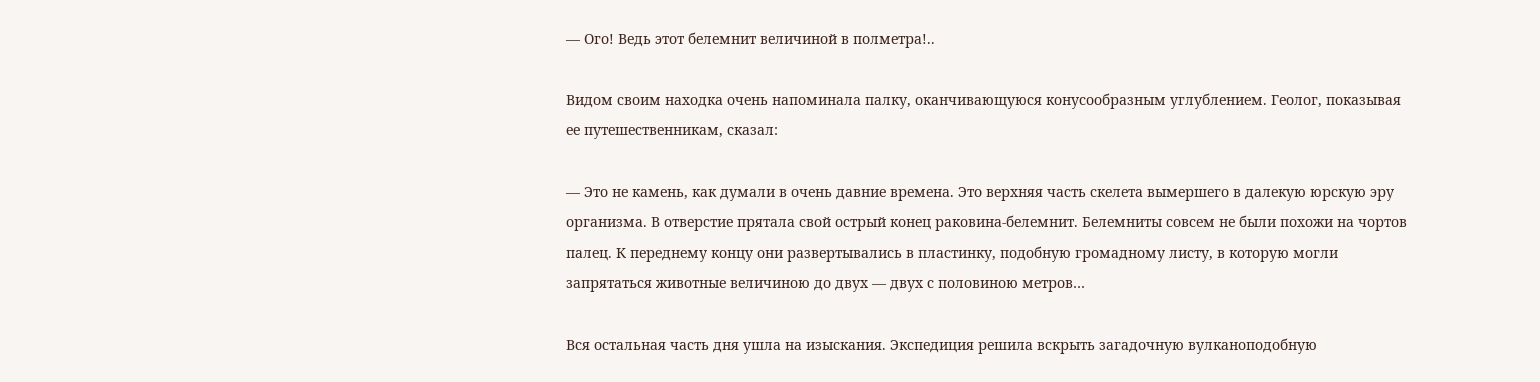— Ого! Ведь этот белемнит величиной в полметра!..

Видом своим находка очень напоминала палку, оканчивающуюся конусообразным углублением. Геолог, показывая ее путешественникам, сказал:

— Это не камень, как думали в очень давние времена. Это верхняя часть скелета вымершего в далекую юрскую эру организма. В отверстие прятала свой острый конец раковина-белемнит. Белемниты совсем не были похожи на чортов палец. К переднему концу они развертывались в пластинку, подобную громадному листу, в которую могли запрятаться животные величиною до двух — двух с половиною метров…

Вся остальная часть дня ушла на изыскания. Экспедиция решила вскрыть загадочную вулканоподобную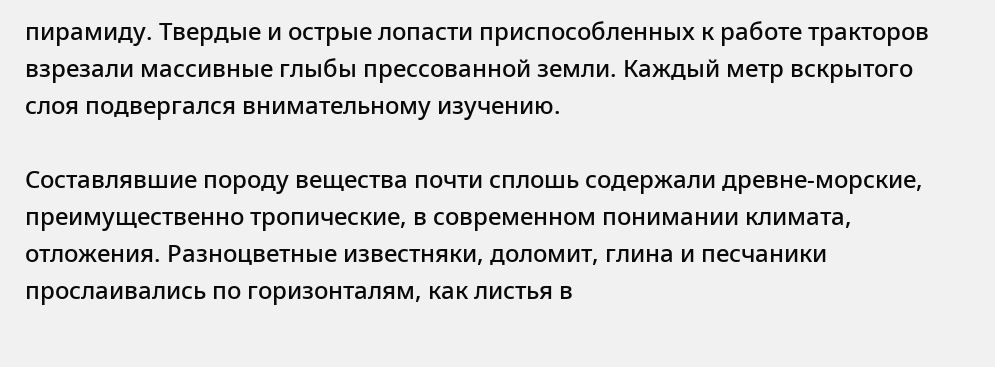пирамиду. Твердые и острые лопасти приспособленных к работе тракторов взрезали массивные глыбы прессованной земли. Каждый метр вскрытого слоя подвергался внимательному изучению.

Составлявшие породу вещества почти сплошь содержали древне-морские, преимущественно тропические, в современном понимании климата, отложения. Разноцветные известняки, доломит, глина и песчаники прослаивались по горизонталям, как листья в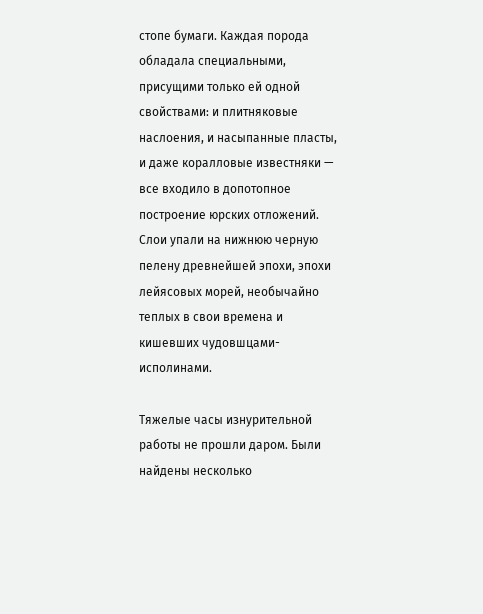стопе бумаги. Каждая порода обладала специальными, присущими только ей одной свойствами: и плитняковые наслоения, и насыпанные пласты, и даже коралловые известняки — все входило в допотопное построение юрских отложений. Слои упали на нижнюю черную пелену древнейшей эпохи, эпохи лейясовых морей, необычайно теплых в свои времена и кишевших чудовшцами-исполинами.

Тяжелые часы изнурительной работы не прошли даром. Были найдены несколько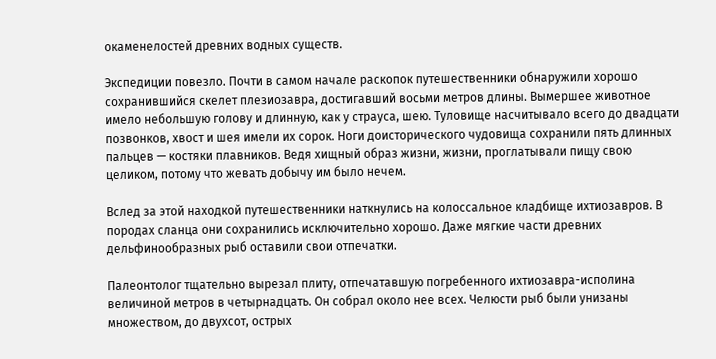окаменелостей древних водных существ.

Экспедиции повезло. Почти в самом начале раскопок путешественники обнаружили хорошо сохранившийся скелет плезиозавра, достигавший восьми метров длины. Вымершее животное имело небольшую голову и длинную, как у страуса, шею. Туловище насчитывало всего до двадцати позвонков, хвост и шея имели их сорок. Ноги доисторического чудовища сохранили пять длинных пальцев — костяки плавников. Ведя хищный образ жизни, жизни, проглатывали пищу свою целиком, потому что жевать добычу им было нечем.

Вслед за этой находкой путешественники наткнулись на колоссальное кладбище ихтиозавров. В породах сланца они сохранились исключительно хорошо. Даже мягкие части древних дельфинообразных рыб оставили свои отпечатки.

Палеонтолог тщательно вырезал плиту, отпечатавшую погребенного ихтиозавра-исполина величиной метров в четырнадцать. Он собрал около нее всех. Челюсти рыб были унизаны множеством, до двухсот, острых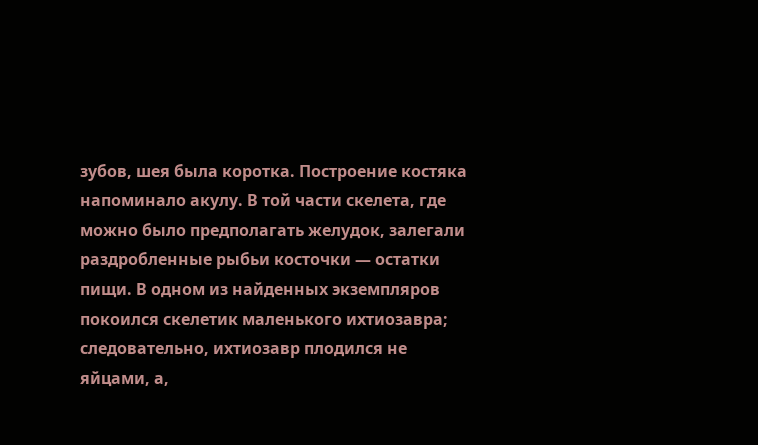зубов, шея была коротка. Построение костяка напоминало акулу. В той части скелета, где можно было предполагать желудок, залегали раздробленные рыбьи косточки — остатки пищи. В одном из найденных экземпляров покоился скелетик маленького ихтиозавра; следовательно, ихтиозавр плодился не яйцами, а,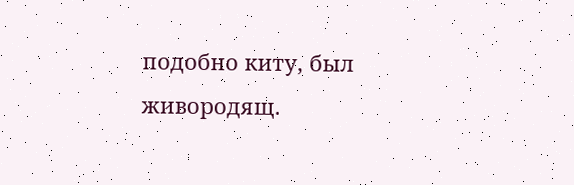подобно киту, был живородящ.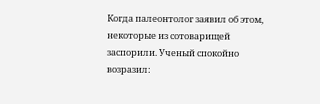Когда палеонтолог заявил об этом, некоторые из сотоварищей заспорили. Ученый спокойно возразил: